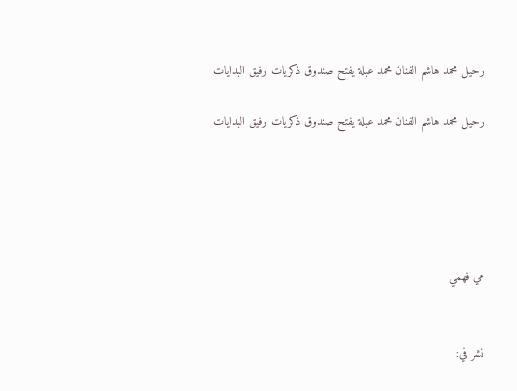رحيل محمد هاشم الفنان محمد عبلة يفتح صندوق ذكريات رفيق البدايات

رحيل محمد هاشم الفنان محمد عبلة يفتح صندوق ذكريات رفيق البدايات





مي فهمي


نشر في: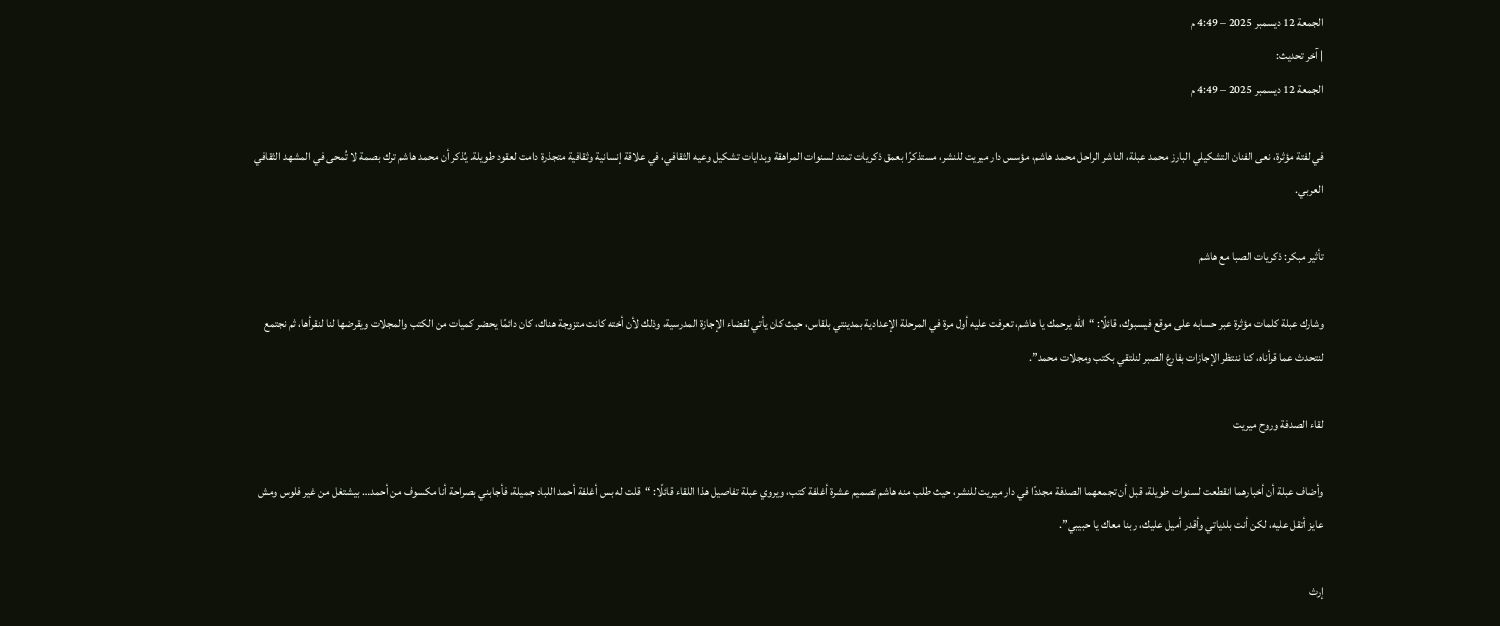الجمعة 12 ديسمبر 2025 – 4:49 م
| آخر تحديث:
الجمعة 12 ديسمبر 2025 – 4:49 م

في لفتة مؤثرة، نعى الفنان التشكيلي البارز محمد عبلة، الناشر الراحل محمد هاشم، مؤسس دار ميريت للنشر، مستذكرًا بعمق ذكريات تمتد لسنوات المراهقة وبدايات تشكيل وعيه الثقافي، في علاقة إنسانية وثقافية متجذرة دامت لعقود طويلة. يُذكر أن محمد هاشم ترك بصمة لا تُمحى في المشهد الثقافي العربي.

تأثير مبكر: ذكريات الصبا مع هاشم

وشارك عبلة كلمات مؤثرة عبر حسابه على موقع فيسبوك، قائلًا: “الله يرحمك يا هاشم، تعرفت عليه أول مرة في المرحلة الإعدادية بمدينتي بلقاس، حيث كان يأتي لقضاء الإجازة المدرسية، وذلك لأن أخته كانت متزوجة هناك، كان دائمًا يحضر كميات من الكتب والمجلات ويقرضها لنا لنقرأها، ثم نجتمع لنتحدث عما قرأناه، كنا ننتظر الإجازات بفارغ الصبر لنلتقي بكتب ومجلات محمد”.

لقاء الصدفة وروح ميريت

وأضاف عبلة أن أخبارهما انقطعت لسنوات طويلة، قبل أن تجمعهما الصدفة مجددًا في دار ميريت للنشر، حيث طلب منه هاشم تصميم عشرة أغلفة كتب، ويروي عبلة تفاصيل هذا اللقاء قائلًا: “قلت له بس أغلفة أحمد اللباد جميلة، فأجابني بصراحة أنا مكسوف من أحمد… بيشتغل من غير فلوس ومش عايز أتقل عليه، لكن أنت بلدياتي وأقدر أميل عليك، ربنا معاك يا حبيبي”.

إرث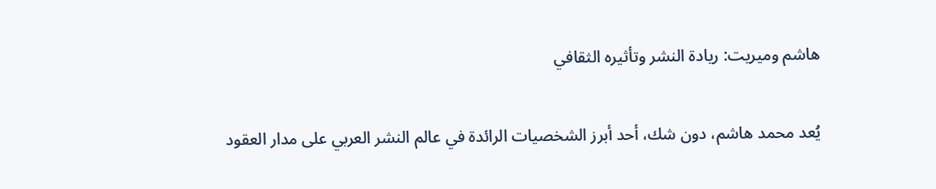هاشم وميريت: ريادة النشر وتأثيره الثقافي

يُعد محمد هاشم، دون شك، أحد أبرز الشخصيات الرائدة في عالم النشر العربي على مدار العقود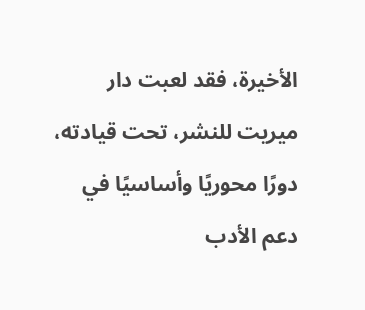الأخيرة، فقد لعبت دار ميريت للنشر، تحت قيادته، دورًا محوريًا وأساسيًا في دعم الأدب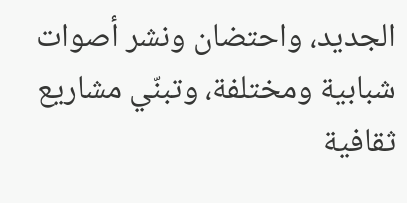الجديد، واحتضان ونشر أصوات شبابية ومختلفة، وتبنّي مشاريع ثقافية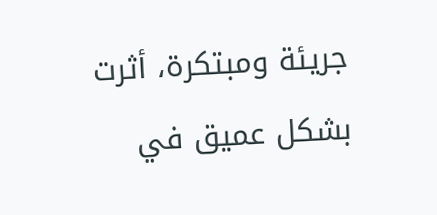جريئة ومبتكرة، أثرت بشكل عميق في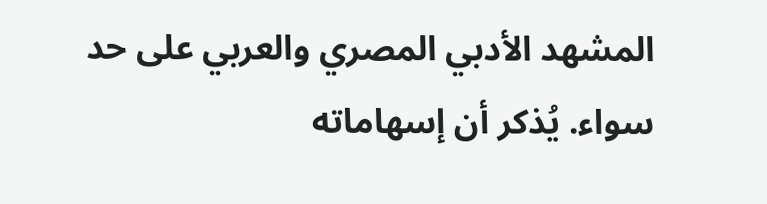المشهد الأدبي المصري والعربي على حد سواء. يُذكر أن إسهاماته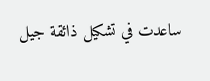ساعدت في تشكيل ذائقة جيل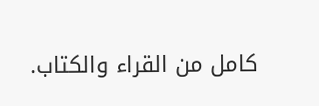كامل من القراء والكتاب.